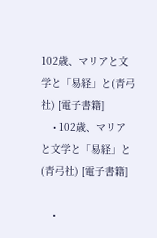102歳、マリアと文学と「易経」と(青弓社) [電子書籍]
    • 102歳、マリアと文学と「易経」と(青弓社) [電子書籍]

    •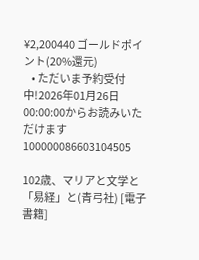¥2,200440 ゴールドポイント(20%還元)
    • ただいま予約受付中!2026年01月26日00:00:00からお読みいただけます
100000086603104505

102歳、マリアと文学と「易経」と(青弓社) [電子書籍]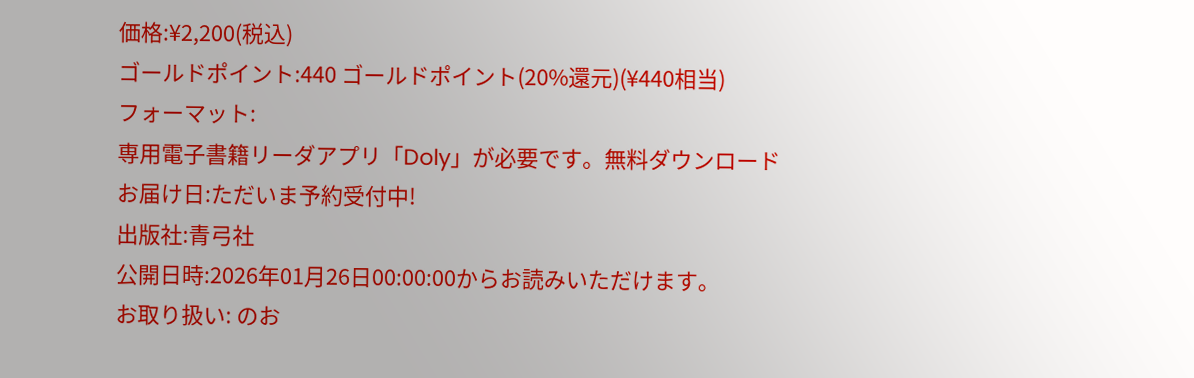価格:¥2,200(税込)
ゴールドポイント:440 ゴールドポイント(20%還元)(¥440相当)
フォーマット:
専用電子書籍リーダアプリ「Doly」が必要です。無料ダウンロード
お届け日:ただいま予約受付中!
出版社:青弓社
公開日時:2026年01月26日00:00:00からお読みいただけます。
お取り扱い: のお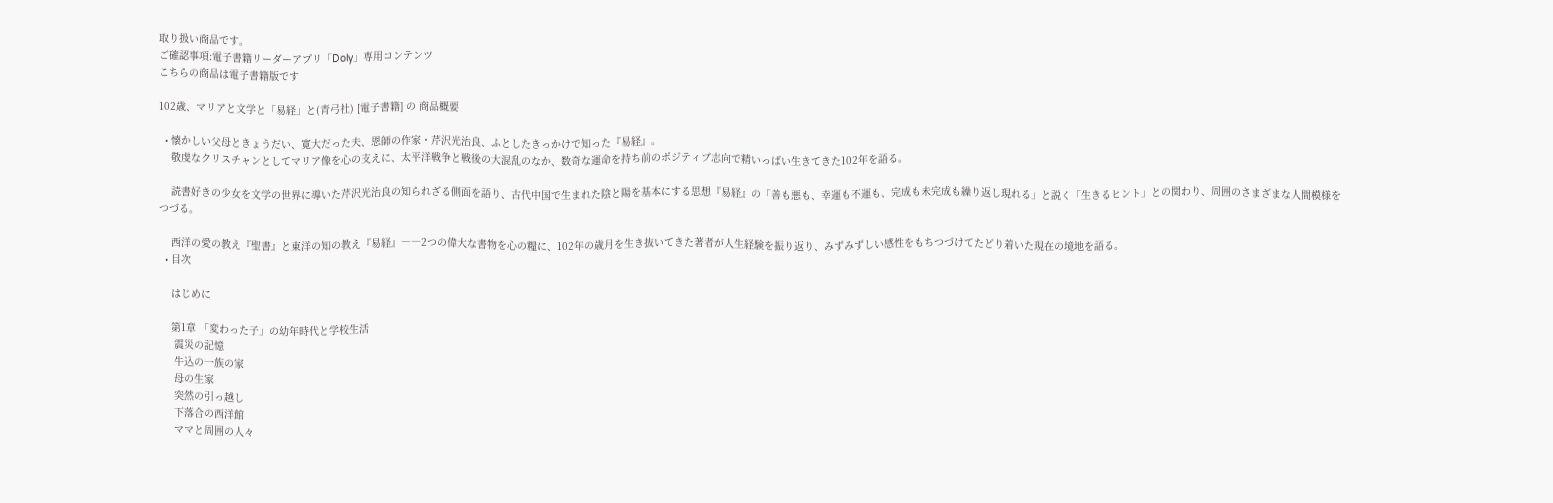取り扱い商品です。
ご確認事項:電子書籍リーダーアプリ「Doly」専用コンテンツ
こちらの商品は電子書籍版です

102歳、マリアと文学と「易経」と(青弓社) [電子書籍] の 商品概要

  • 懐かしい父母ときょうだい、寛大だった夫、恩師の作家・芹沢光治良、ふとしたきっかけで知った『易経』。
    敬虔なクリスチャンとしてマリア像を心の支えに、太平洋戦争と戦後の大混乱のなか、数奇な運命を持ち前のポジティブ志向で精いっぱい生きてきた102年を語る。

    読書好きの少女を文学の世界に導いた芹沢光治良の知られざる側面を語り、古代中国で生まれた陰と陽を基本にする思想『易経』の「善も悪も、幸運も不運も、完成も未完成も繰り返し現れる」と説く「生きるヒント」との関わり、周囲のさまざまな人間模様をつづる。

    西洋の愛の教え『聖書』と東洋の知の教え『易経』――2つの偉大な書物を心の糧に、102年の歳月を生き抜いてきた著者が人生経験を振り返り、みずみずしい感性をもちつづけてたどり着いた現在の境地を語る。
  • 目次

    はじめに

    第1章 「変わった子」の幼年時代と学校生活
     震災の記憶
     牛込の一族の家
     母の生家
     突然の引っ越し
     下落合の西洋館
     ママと周囲の人々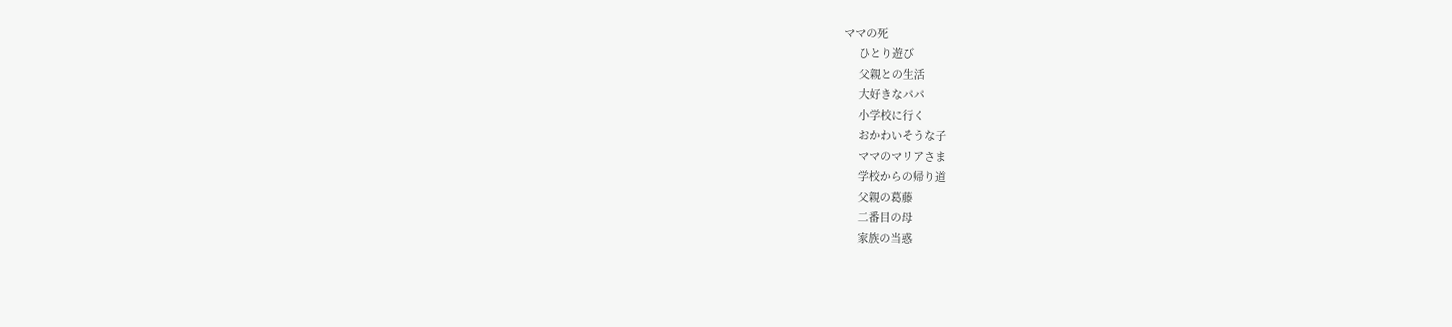ママの死
     ひとり遊び
     父親との生活
     大好きなパパ
     小学校に行く
     おかわいそうな子
     ママのマリアさま
     学校からの帰り道
     父親の葛藤
     二番目の母
     家族の当惑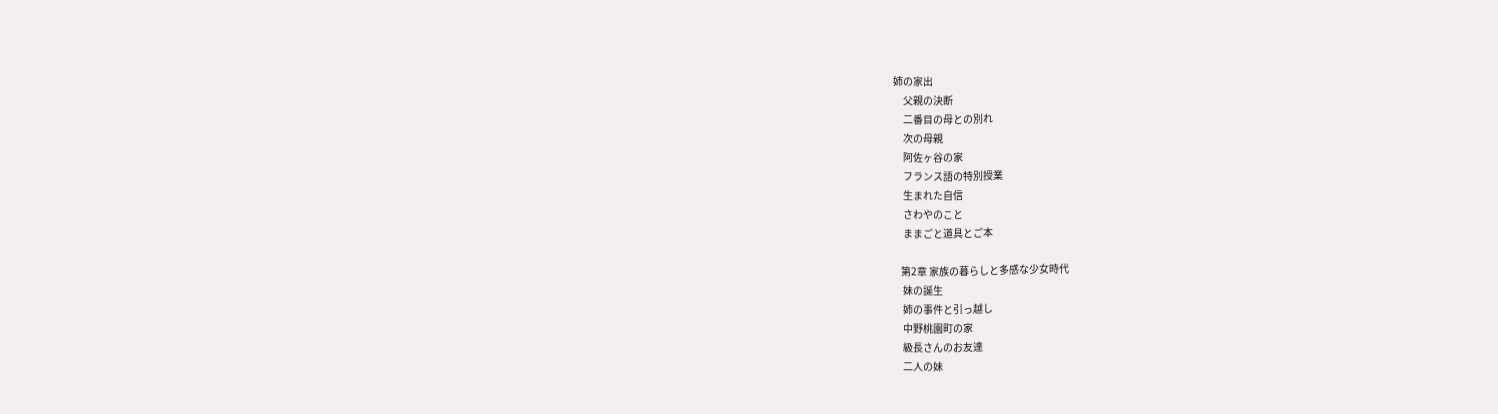姉の家出
     父親の決断
     二番目の母との別れ
     次の母親
     阿佐ヶ谷の家
     フランス語の特別授業
     生まれた自信
     さわやのこと
     ままごと道具とご本

    第2章 家族の暮らしと多感な少女時代
     妹の誕生
     姉の事件と引っ越し
     中野桃園町の家
     級長さんのお友達
     二人の妹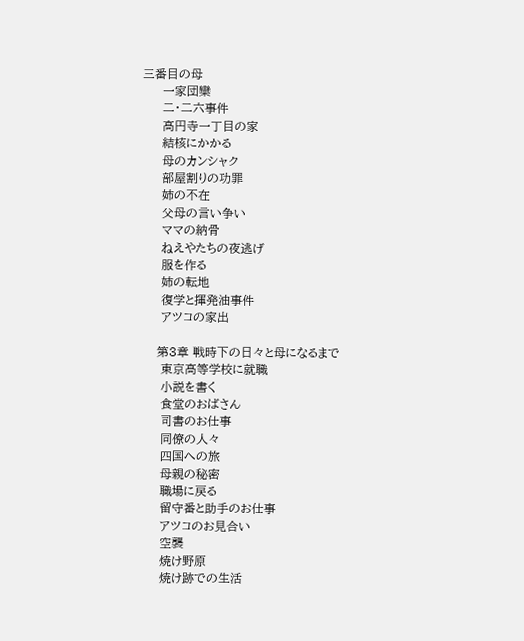三番目の母
     一家団欒
     二・二六事件
     高円寺一丁目の家
     結核にかかる
     母のカンシャク
     部屋割りの功罪
     姉の不在
     父母の言い争い
     ママの納骨
     ねえやたちの夜逃げ
     服を作る
     姉の転地
     復学と揮発油事件
     アツコの家出

    第3章 戦時下の日々と母になるまで
     東京高等学校に就職
     小説を書く
     食堂のおばさん
     司書のお仕事
     同僚の人々
     四国への旅
     母親の秘密
     職場に戻る
     留守番と助手のお仕事
     アツコのお見合い
     空襲
     焼け野原
     焼け跡での生活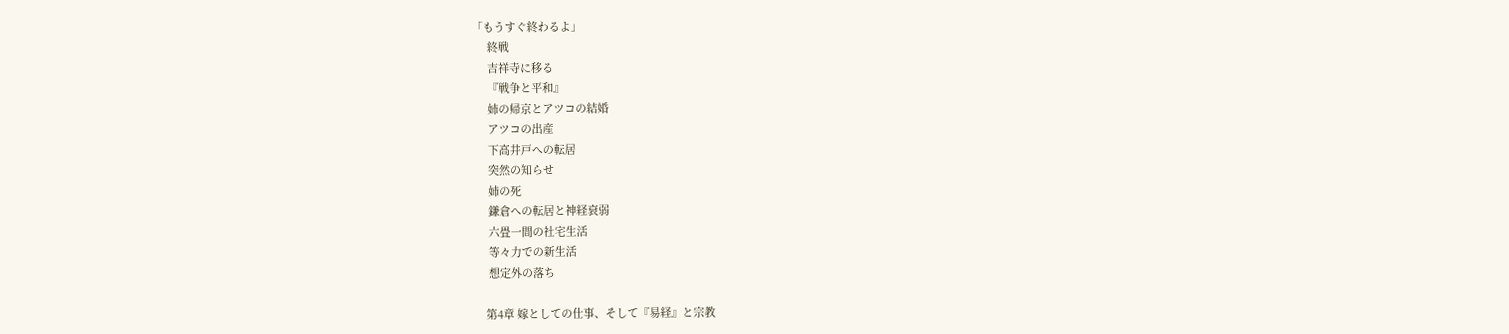「もうすぐ終わるよ」
     終戦
     吉祥寺に移る
     『戦争と平和』
     姉の帰京とアツコの結婚
     アツコの出産
     下高井戸への転居
     突然の知らせ
     姉の死
     鎌倉への転居と神経衰弱
     六畳一間の社宅生活
     等々力での新生活
     想定外の落ち

    第4章 嫁としての仕事、そして『易経』と宗教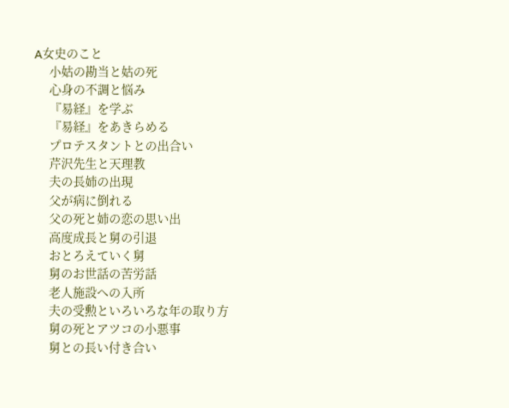A女史のこと
     小姑の勘当と姑の死
     心身の不調と悩み
     『易経』を学ぶ
     『易経』をあきらめる
     プロテスタントとの出合い
     芹沢先生と天理教
     夫の長姉の出現
     父が病に倒れる
     父の死と姉の恋の思い出
     高度成長と舅の引退
     おとろえていく舅
     舅のお世話の苦労話
     老人施設への入所
     夫の受勲といろいろな年の取り方
     舅の死とアツコの小悪事
     舅との長い付き合い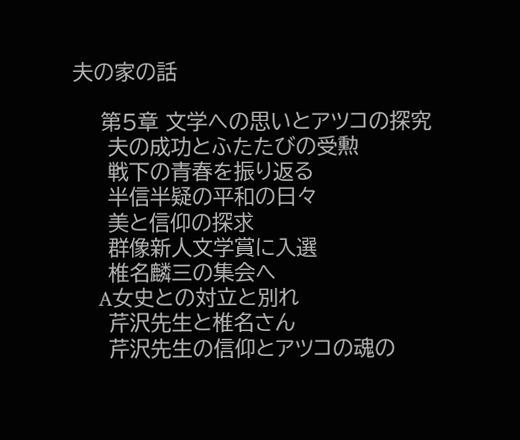夫の家の話

    第5章 文学への思いとアツコの探究
     夫の成功とふたたびの受勲
     戦下の青春を振り返る
     半信半疑の平和の日々
     美と信仰の探求
     群像新人文学賞に入選
     椎名麟三の集会へ
     A女史との対立と別れ
     芹沢先生と椎名さん
     芹沢先生の信仰とアツコの魂の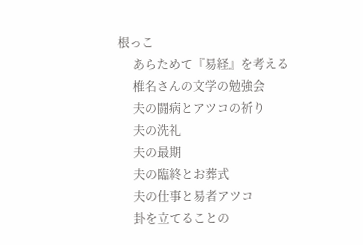根っこ
     あらためて『易経』を考える
     椎名さんの文学の勉強会
     夫の闘病とアツコの祈り
     夫の洗礼
     夫の最期
     夫の臨終とお葬式
     夫の仕事と易者アツコ
     卦を立てることの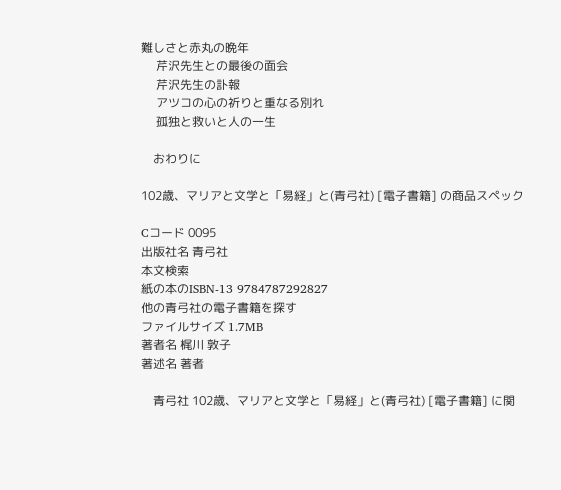難しさと赤丸の晩年
     芹沢先生との最後の面会
     芹沢先生の訃報
     アツコの心の祈りと重なる別れ
     孤独と救いと人の一生

    おわりに

102歳、マリアと文学と「易経」と(青弓社) [電子書籍] の商品スペック

Cコード 0095
出版社名 青弓社
本文検索
紙の本のISBN-13 9784787292827
他の青弓社の電子書籍を探す
ファイルサイズ 1.7MB
著者名 梶川 敦子
著述名 著者

    青弓社 102歳、マリアと文学と「易経」と(青弓社) [電子書籍] に関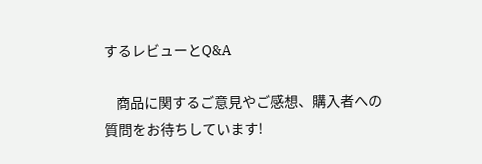するレビューとQ&A

    商品に関するご意見やご感想、購入者への質問をお待ちしています!